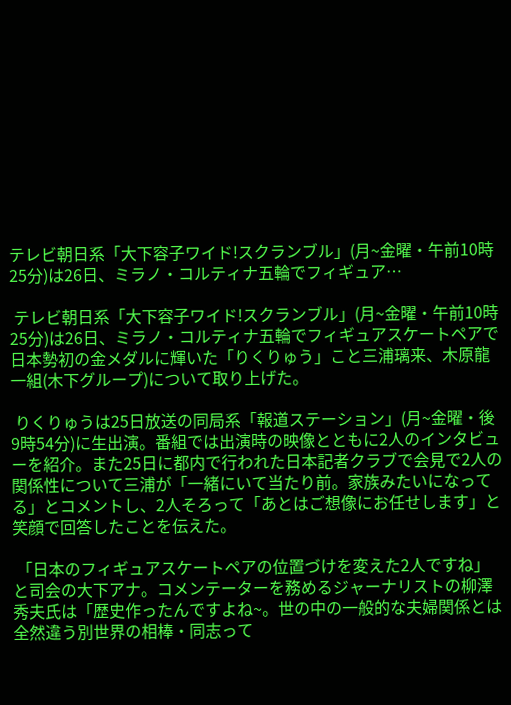テレビ朝日系「大下容子ワイド!スクランブル」(月~金曜・午前10時25分)は26日、ミラノ・コルティナ五輪でフィギュア…

 テレビ朝日系「大下容子ワイド!スクランブル」(月~金曜・午前10時25分)は26日、ミラノ・コルティナ五輪でフィギュアスケートペアで日本勢初の金メダルに輝いた「りくりゅう」こと三浦璃来、木原龍一組(木下グループ)について取り上げた。

 りくりゅうは25日放送の同局系「報道ステーション」(月~金曜・後9時54分)に生出演。番組では出演時の映像とともに2人のインタビューを紹介。また25日に都内で行われた日本記者クラブで会見で2人の関係性について三浦が「一緒にいて当たり前。家族みたいになってる」とコメントし、2人そろって「あとはご想像にお任せします」と笑顔で回答したことを伝えた。

 「日本のフィギュアスケートペアの位置づけを変えた2人ですね」と司会の大下アナ。コメンテーターを務めるジャーナリストの柳澤秀夫氏は「歴史作ったんですよね~。世の中の一般的な夫婦関係とは全然違う別世界の相棒・同志って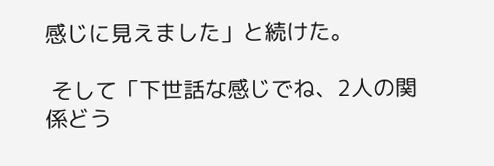感じに見えました」と続けた。

 そして「下世話な感じでね、2人の関係どう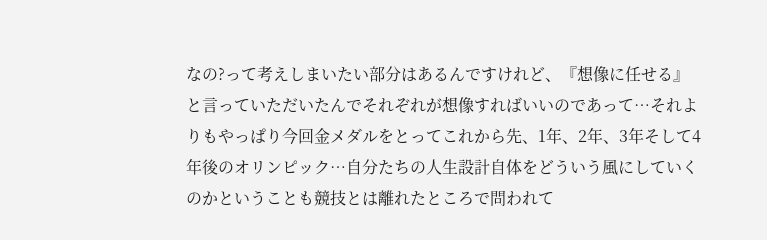なの?って考えしまいたい部分はあるんですけれど、『想像に任せる』と言っていただいたんでそれぞれが想像すればいいのであって…それよりもやっぱり今回金メダルをとってこれから先、1年、2年、3年そして4年後のオリンピック…自分たちの人生設計自体をどういう風にしていくのかということも競技とは離れたところで問われて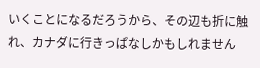いくことになるだろうから、その辺も折に触れ、カナダに行きっぱなしかもしれません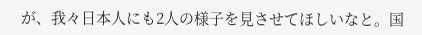が、我々日本人にも2人の様子を見させてほしいなと。国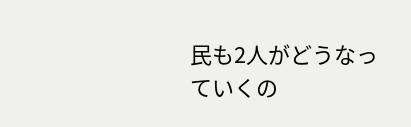民も2人がどうなっていくの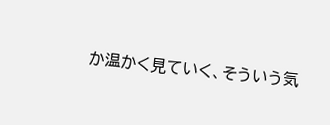か温かく見ていく、そういう気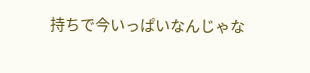持ちで今いっぱいなんじゃな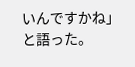いんですかね」と語った。